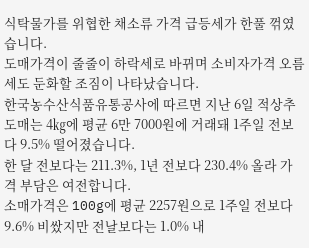식탁물가를 위협한 채소류 가격 급등세가 한풀 꺾였습니다.
도매가격이 줄줄이 하락세로 바뀌며 소비자가격 오름세도 둔화할 조짐이 나타났습니다.
한국농수산식품유통공사에 따르면 지난 6일 적상추 도매는 4㎏에 평균 6만 7000원에 거래돼 1주일 전보다 9.5% 떨어졌습니다.
한 달 전보다는 211.3%, 1년 전보다 230.4% 올라 가격 부담은 여전합니다.
소매가격은 100g에 평균 2257원으로 1주일 전보다 9.6% 비쌌지만 전날보다는 1.0% 내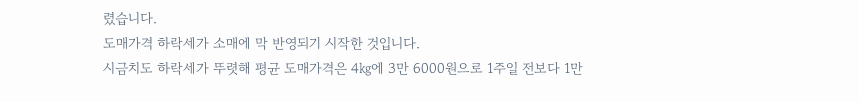렸습니다.
도매가격 하락세가 소매에 막 반영되기 시작한 것입니다.
시금치도 하락세가 뚜렷해 평균 도매가격은 4㎏에 3만 6000원으로 1주일 전보다 1만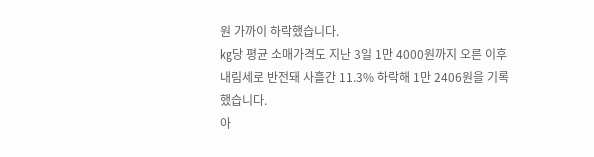원 가까이 하락했습니다.
㎏당 평균 소매가격도 지난 3일 1만 4000원까지 오른 이후 내림세로 반전돼 사흘간 11.3% 하락해 1만 2406원을 기록했습니다.
아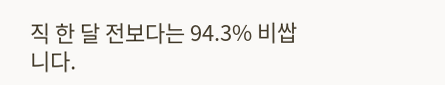직 한 달 전보다는 94.3% 비쌉니다.